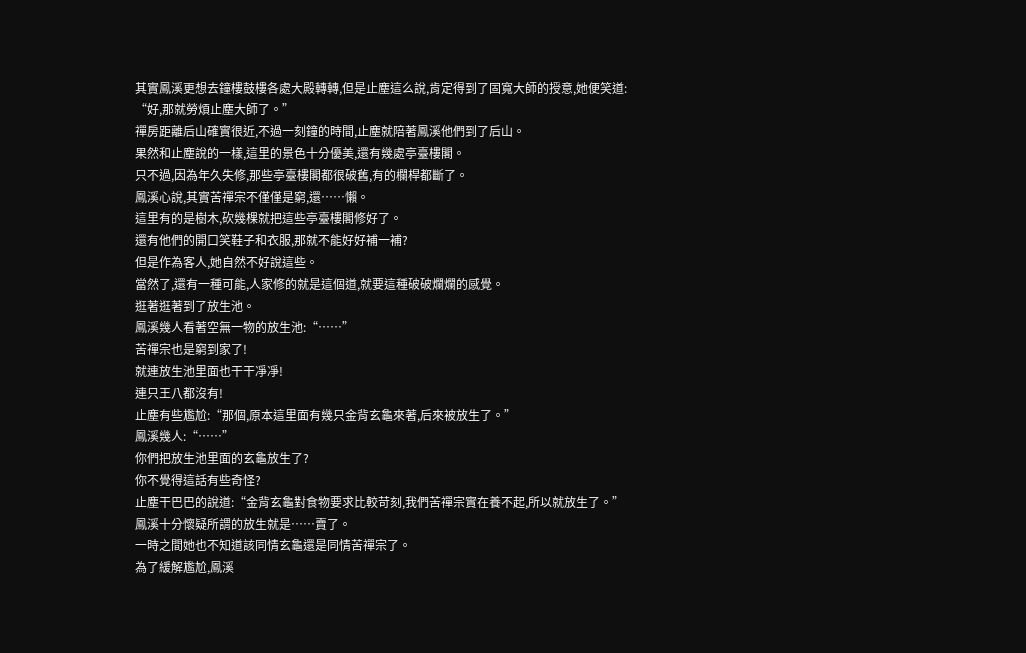其實鳳溪更想去鐘樓鼓樓各處大殿轉轉,但是止塵這么說,肯定得到了固寬大師的授意,她便笑道:
“好,那就勞煩止塵大師了。”
禪房距離后山確實很近,不過一刻鐘的時間,止塵就陪著鳳溪他們到了后山。
果然和止塵說的一樣,這里的景色十分優美,還有幾處亭臺樓閣。
只不過,因為年久失修,那些亭臺樓閣都很破舊,有的欄桿都斷了。
鳳溪心說,其實苦禪宗不僅僅是窮,還……懶。
這里有的是樹木,砍幾棵就把這些亭臺樓閣修好了。
還有他們的開口笑鞋子和衣服,那就不能好好補一補?
但是作為客人,她自然不好說這些。
當然了,還有一種可能,人家修的就是這個道,就要這種破破爛爛的感覺。
逛著逛著到了放生池。
鳳溪幾人看著空無一物的放生池:“……”
苦禪宗也是窮到家了!
就連放生池里面也干干凈凈!
連只王八都沒有!
止塵有些尷尬:“那個,原本這里面有幾只金背玄龜來著,后來被放生了。”
鳳溪幾人:“……”
你們把放生池里面的玄龜放生了?
你不覺得這話有些奇怪?
止塵干巴巴的說道:“金背玄龜對食物要求比較苛刻,我們苦禪宗實在養不起,所以就放生了。”
鳳溪十分懷疑所謂的放生就是……賣了。
一時之間她也不知道該同情玄龜還是同情苦禪宗了。
為了緩解尷尬,鳳溪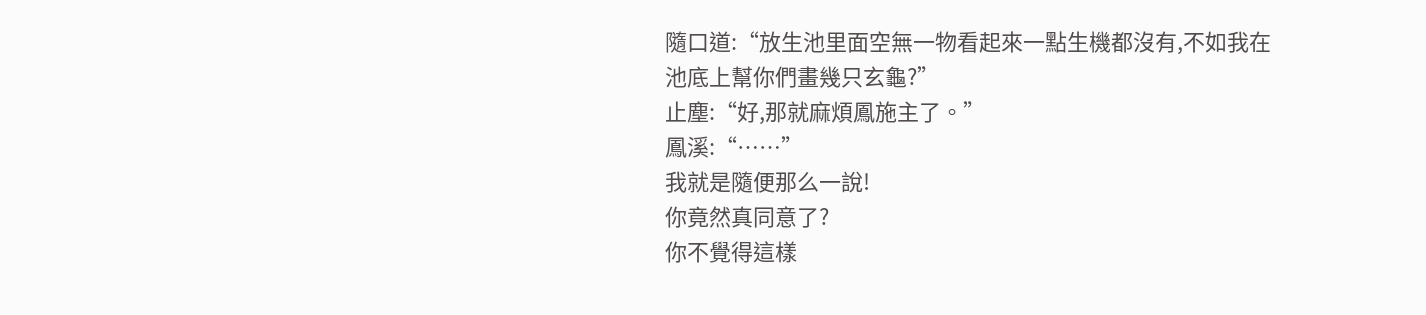隨口道:“放生池里面空無一物看起來一點生機都沒有,不如我在池底上幫你們畫幾只玄龜?”
止塵:“好,那就麻煩鳳施主了。”
鳳溪:“……”
我就是隨便那么一說!
你竟然真同意了?
你不覺得這樣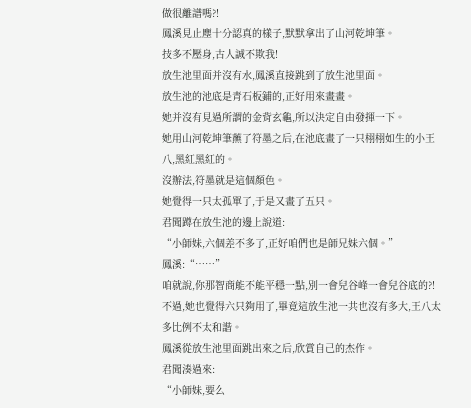做很離譜嗎?!
鳳溪見止塵十分認真的樣子,默默拿出了山河乾坤筆。
技多不壓身,古人誠不欺我!
放生池里面并沒有水,鳳溪直接跳到了放生池里面。
放生池的池底是青石板鋪的,正好用來畫畫。
她并沒有見過所謂的金背玄龜,所以決定自由發揮一下。
她用山河乾坤筆蘸了符墨之后,在池底畫了一只栩栩如生的小王八,黑紅黑紅的。
沒辦法,符墨就是這個顏色。
她覺得一只太孤單了,于是又畫了五只。
君聞蹲在放生池的邊上說道:
“小師妹,六個差不多了,正好咱們也是師兄妹六個。”
鳳溪:“……”
咱就說,你那智商能不能平穩一點,別一會兒谷峰一會兒谷底的?!
不過,她也覺得六只夠用了,畢竟這放生池一共也沒有多大,王八太多比例不太和諧。
鳳溪從放生池里面跳出來之后,欣賞自己的杰作。
君聞湊過來:
“小師妹,要么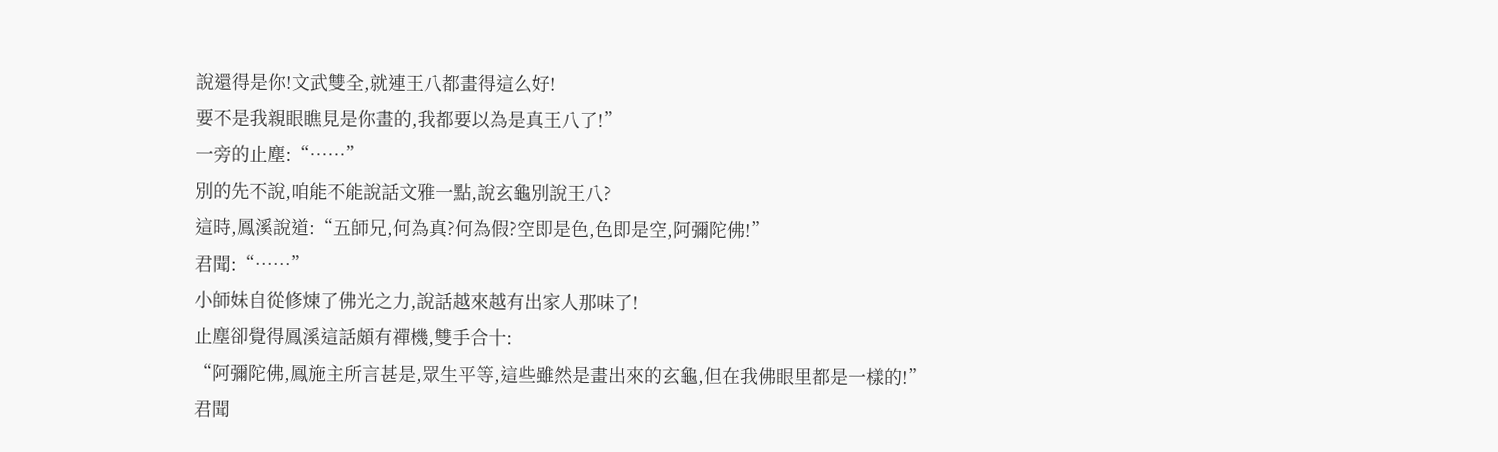說還得是你!文武雙全,就連王八都畫得這么好!
要不是我親眼瞧見是你畫的,我都要以為是真王八了!”
一旁的止塵:“……”
別的先不說,咱能不能說話文雅一點,說玄龜別說王八?
這時,鳳溪說道:“五師兄,何為真?何為假?空即是色,色即是空,阿彌陀佛!”
君聞:“……”
小師妹自從修煉了佛光之力,說話越來越有出家人那味了!
止塵卻覺得鳳溪這話頗有禪機,雙手合十:
“阿彌陀佛,鳳施主所言甚是,眾生平等,這些雖然是畫出來的玄龜,但在我佛眼里都是一樣的!”
君聞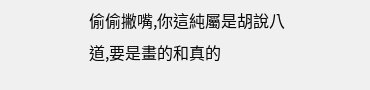偷偷撇嘴,你這純屬是胡說八道,要是畫的和真的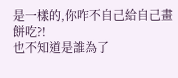是一樣的,你咋不自己給自己畫餅吃?!
也不知道是誰為了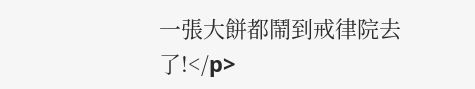一張大餅都鬧到戒律院去了!</p>